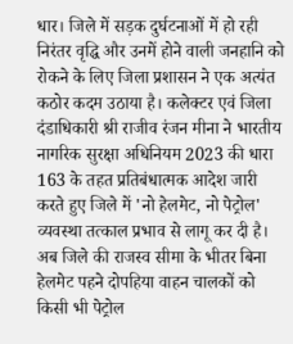धार। जिले में सड़क दुर्घटनाओं में हो रही निरंतर वृद्धि और उनमें होने वाली जनहानि को रोकने के लिए जिला प्रशासन ने एक अत्यंत कठोर कदम उठाया है। कलेक्टर एवं जिला दंडाधिकारी श्री राजीव रंजन मीना ने भारतीय नागरिक सुरक्षा अधिनियम 2023 की धारा 163 के तहत प्रतिबंधात्मक आदेश जारी करते हुए जिले में 'नो हेलमेट, नो पेट्रोल' व्यवस्था तत्काल प्रभाव से लागू कर दी है। अब जिले की राजस्व सीमा के भीतर बिना हेलमेट पहने दोपहिया वाहन चालकों को किसी भी पेट्रोल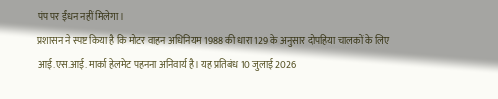पंप पर ईंधन नहीं मिलेगा।
प्रशासन ने स्पष्ट किया है कि मोटर वाहन अधिनियम 1988 की धारा 129 के अनुसार दोपहिया चालकों के लिए आई.एस.आई. मार्का हेलमेट पहनना अनिवार्य है। यह प्रतिबंध 10 जुलाई 2026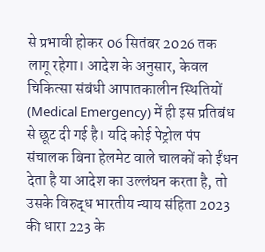से प्रभावी होकर 06 सितंबर 2026 तक लागू रहेगा। आदेश के अनुसार, केवल चिकित्सा संबंधी आपातकालीन स्थितियों (Medical Emergency) में ही इस प्रतिबंध से छूट दी गई है। यदि कोई पेट्रोल पंप संचालक बिना हेलमेट वाले चालकों को ईंधन देता है या आदेश का उल्लंघन करता है, तो उसके विरुद्ध भारतीय न्याय संहिता 2023 की धारा 223 के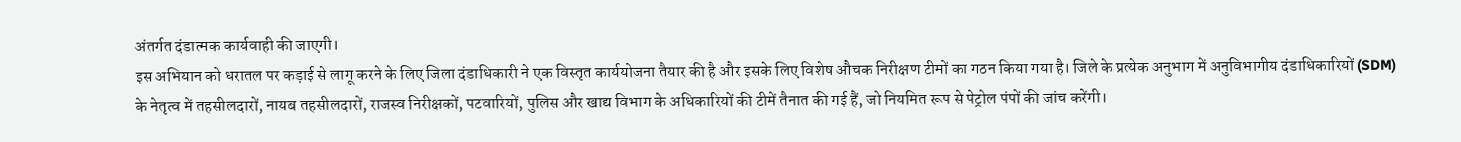अंतर्गत दंडात्मक कार्यवाही की जाएगी।
इस अभियान को धरातल पर कड़ाई से लागू करने के लिए जिला दंडाधिकारी ने एक विस्तृत कार्ययोजना तैयार की है और इसके लिए विशेष औचक निरीक्षण टीमों का गठन किया गया है। जिले के प्रत्येक अनुभाग में अनुविभागीय दंडाधिकारियों (SDM) के नेतृत्व में तहसीलदारों, नायब तहसीलदारों, राजस्व निरीक्षकों, पटवारियों, पुलिस और खाद्य विभाग के अधिकारियों की टीमें तैनात की गई हैं, जो नियमित रूप से पेट्रोल पंपों की जांच करेंगी।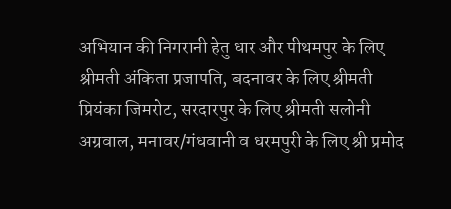अभियान की निगरानी हेतु धार और पीथमपुर के लिए श्रीमती अंकिता प्रजापति, बदनावर के लिए श्रीमती प्रियंका जिमरोट, सरदारपुर के लिए श्रीमती सलोनी अग्रवाल, मनावर/गंधवानी व धरमपुरी के लिए श्री प्रमोद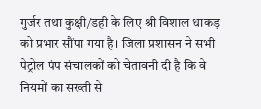गुर्जर तथा कुक्षी/डही के लिए श्री विशाल धाकड़ को प्रभार सौंपा गया है। जिला प्रशासन ने सभी पेट्रोल पंप संचालकों को चेतावनी दी है कि वे नियमों का सख्ती से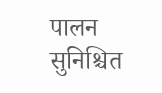पालन सुनिश्चित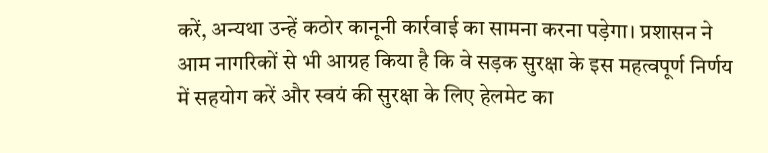करें, अन्यथा उन्हें कठोर कानूनी कार्रवाई का सामना करना पड़ेगा। प्रशासन ने आम नागरिकों से भी आग्रह किया है कि वे सड़क सुरक्षा के इस महत्वपूर्ण निर्णय में सहयोग करें और स्वयं की सुरक्षा के लिए हेलमेट का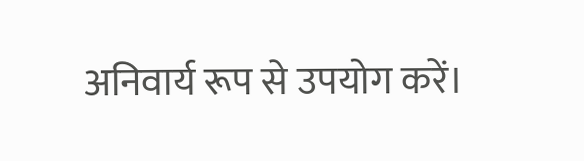अनिवार्य रूप से उपयोग करें।